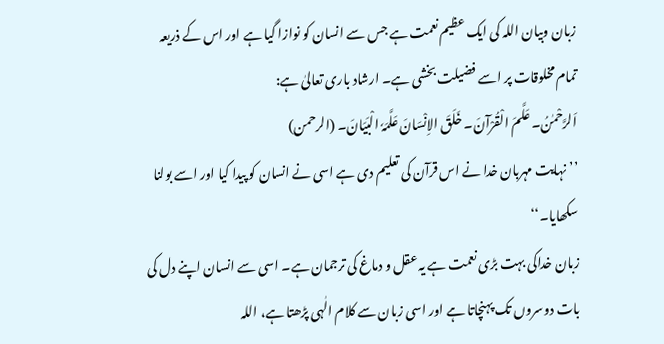زبان وبیان اللہ کی ایک عظیم نعمت ہے جس سے انسان کو نوازا گیا ہے اور اس کے ذریعہ تمام مخلوقات پر اسے فضیلت بخشی ہے۔ ارشاد باری تعالیٰ ہے:
اَلرَّحْمٰنُ۔ عَلَّمَ الْقُرْآنَ۔ خَلَقَ الاِنْسَانَ عَلَّمَہٗ الْبَیَانَ۔ (الرحمن)
’’نہایت مہربان خدا نے اس قرآن کی تعلیم دی ہے اسی نے انسان کو پیدا کیا اور اسے بولنا سکھایا۔‘‘
زبان خداکی بہت بڑی نعمت ہے یہ عقل و دماغ کی ترجمان ہے۔ اسی سے انسان اپنے دل کی بات دوسروں تک پہنچاتا ہے اور اسی زبان سے کلام الٰہی پڑھتا ہے، اللہ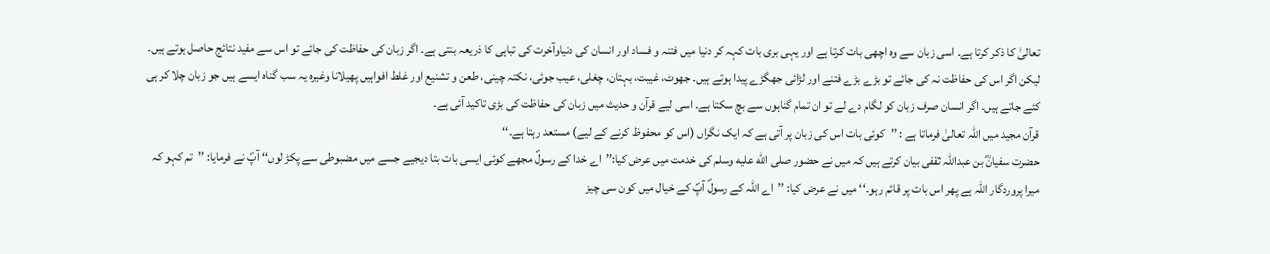تعالیٰ کا ذکر کرتا ہے۔ اسی زبان سے وہ اچھی بات کرتا ہے اور یہی بری بات کہہ کر دنیا میں فتنہ و فساد اور انسان کی دنیاوآخرت کی تباہی کا ذریعہ بنتی ہے۔ اگر زبان کی حفاظت کی جائے تو اس سے مفید نتائج حاصل ہوتے ہیں۔ لیکن اگر اس کی حفاظت نہ کی جائے تو بڑے بڑے فتنے اور لڑائی جھگڑے پیدا ہوتے ہیں۔ جھوٹ، غیبت، بہتان، چغلی، عیب جوئی، نکتہ چینی، طعن و تشنیع اور غلط افواہیں پھیلانا وغیرہ یہ سب گناہ ایسے ہیں جو زبان چلا کر ہی کئے جاتے ہیں۔ اگر انسان صرف زبان کو لگام دے لے تو ان تمام گناہوں سے بچ سکتا ہے۔ اسی لیے قرآن و حدیث میں زبان کی حفاظت کی بڑی تاکید آئی ہے۔
قرآن مجید میں اللہ تعالیٰ فرماتا ہے : ’’کوئی بات اس کی زبان پر آتی ہے کہ ایک نگراں (اس کو محفوظ کرنے کے لیے) مستعد رہتا ہے۔‘‘
حضرت سفیانؓ بن عبداللہ ثقفی بیان کرتے ہیں کہ میں نے حضور صلى الله عليه وسلم کی خدمت میں عرض کیا:’’اے خدا کے رسولؐ مجھے کوئی ایسی بات بتا دیجیے جسے میں مضبوطی سے پکڑ لوں‘‘ آپؐ نے فرمایا: ’’تم کہو کہ میرا پروردگار اللہ ہے پھر اس بات پر قائم رہو۔‘‘ میں نے عرض کیا: ’’اے اللہ کے رسولؐ آپؐ کے خیال میں کون سی چیز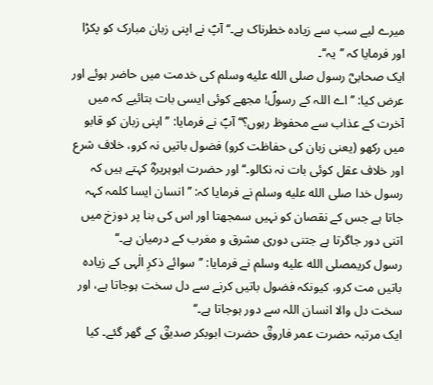میرے لیے سب سے زیادہ خطرناک ہے۔‘‘ آپؐ نے اپنی زبان مبارک کو پکڑا اور فرمایا کہ ’’یہ‘‘۔
ایک صحابیؓ رسول صلى الله عليه وسلم کی خدمت میں حاضر ہوئے اور عرض کیا: ’’اے اللہ کے رسولؐ! مجھے کوئی ایسی بات بتائیے کہ میں آخرت کے عذاب سے محفوظ رہوں؟‘‘ آپؐ نے فرمایا: ’’اپنی زبان کو قابو میں رکھو (یعنی زبان کی حفاظت کرو) فضول باتیں نہ کرو، خلاف شرع اور خلاف عقل کوئی بات نہ نکالو۔‘‘ اور حضرت ابوہریرہؓ کہتے ہیں کہ رسول خدا صلى الله عليه وسلم نے فرمایا کہ: ’’انسان ایسا کلمہ کہہ جاتا ہے جس کے نقصان کو نہیں سمجھتا اور اس کی بنا پر دوزخ میں اتنی دور جاگرتا ہے جتنی دوری مشرق و مغرب کے درمیان ہے۔‘‘
رسول کریمصلى الله عليه وسلم نے فرمایا: ’’سوائے ذکرِ الٰہی کے زیادہ باتیں مت کرو، کیونکہ فضول باتیں کرنے سے دل سخت ہوجاتا ہے، اور سخت دل والا انسان اللہ سے دور ہوجاتا ہے۔‘‘
ایک مرتبہ حضرت عمر فاروقؓ حضرت ابوبکر صدیقؓ کے گھر گئے۔ کیا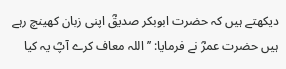دیکھتے ہیں کہ حضرت ابوبکر صدیقؓ اپنی زبان کھینچ رہے ہیں حضرت عمرؓ نے فرمایا: ’’اللہ معاف کرے آپؓ یہ کیا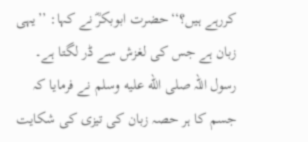کررہے ہیں؟‘‘حضرت ابوبکرؓ نے کہا: ’’یہی زبان ہے جس کی لغزش سے ڈر لگتا ہے۔ رسول اللہ صلى الله عليه وسلم نے فرمایا کہ جسم کا ہر حصہ زبان کی تیزی کی شکایت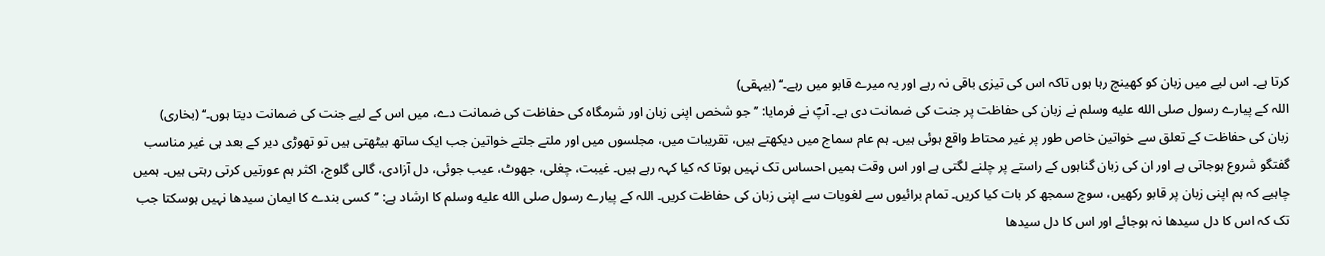کرتا ہے۔ اس لیے میں زبان کو کھینچ رہا ہوں تاکہ اس کی تیزی باقی نہ رہے اور یہ میرے قابو میں رہے۔‘‘ (بیہقی)
اللہ کے پیارے رسول صلى الله عليه وسلم نے زبان کی حفاظت پر جنت کی ضمانت دی ہے۔ آپؐ نے فرمایا: ’’جو شخص اپنی زبان اور شرمگاہ کی حفاظت کی ضمانت دے، میں اس کے لیے جنت کی ضمانت دیتا ہوں۔‘‘ (بخاری)
زبان کی حفاظت کے تعلق سے خواتین خاص طور پر غیر محتاط واقع ہوئی ہیں۔ ہم عام سماج میں دیکھتے ہیں، تقریبات میں، مجلسوں میں اور ملتے جلتے خواتین جب ایک ساتھ بیٹھتی ہیں تو تھوڑی دیر کے بعد ہی غیر مناسب گفتگو شروع ہوجاتی ہے اور ان کی زبان گناہوں کے راستے پر چلنے لگتی ہے اور اس وقت ہمیں احساس تک نہیں ہوتا کہ کیا کہہ رہے ہیں۔ غیبت، چغلی، جھوٹ، عیب جوئی، دل آزادی، گالی گلوج، اکثر ہم عورتیں کرتی رہتی ہیں۔ ہمیں چاہیے کہ ہم اپنی زبان پر قابو رکھیں، سوچ سمجھ کر بات کیا کریں۔ تمام برائیوں سے لغویات سے اپنی زبان کی حفاظت کریں۔ اللہ کے پیارے رسول صلى الله عليه وسلم کا ارشاد ہے: ’’کسی بندے کا ایمان سیدھا نہیں ہوسکتا جب تک کہ اس کا دل سیدھا نہ ہوجائے اور اس کا دل سیدھا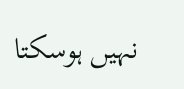نہیں ہوسکتا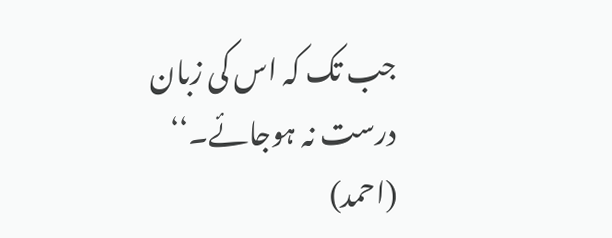جب تک کہ اس کی زبان درست نہ ہوجائے۔‘‘ (احمد)